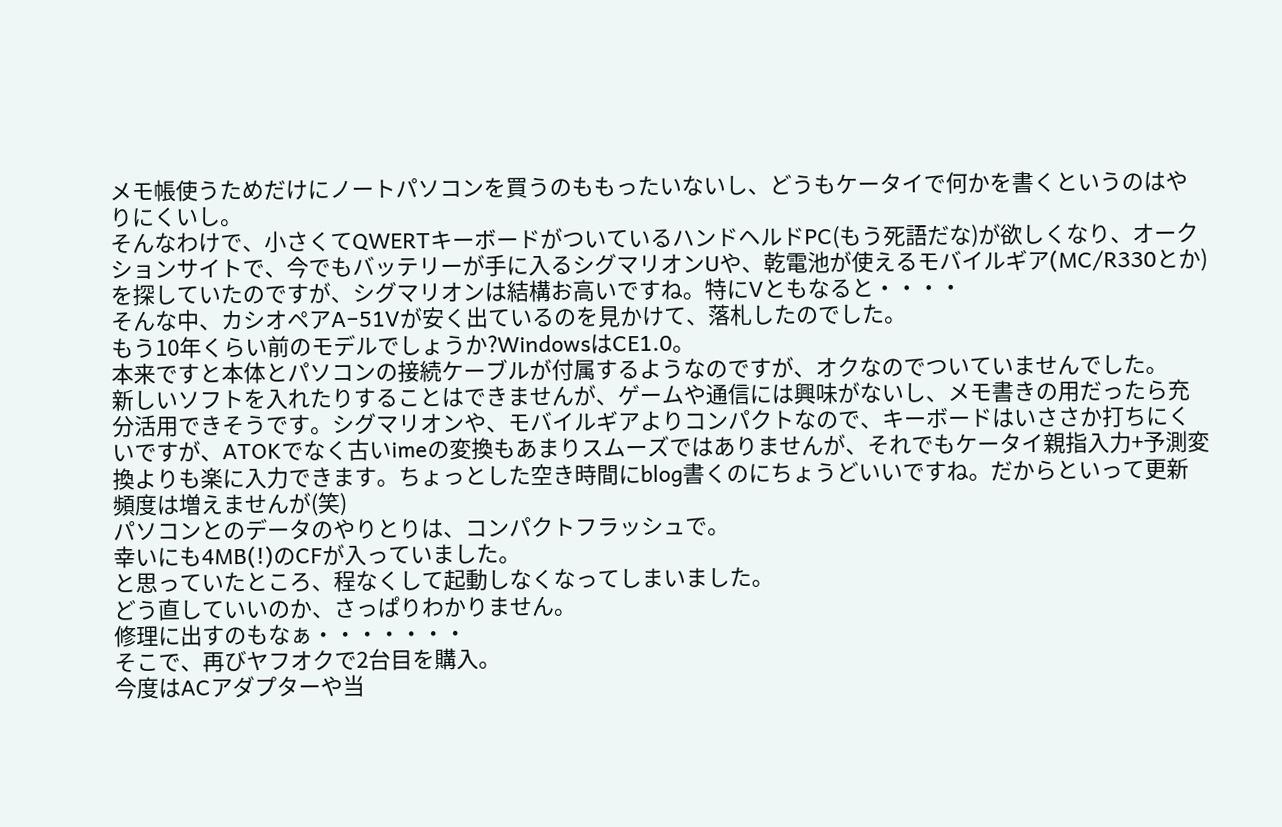メモ帳使うためだけにノートパソコンを買うのももったいないし、どうもケータイで何かを書くというのはやりにくいし。
そんなわけで、小さくてQWERTキーボードがついているハンドヘルドPC(もう死語だな)が欲しくなり、オークションサイトで、今でもバッテリーが手に入るシグマリオンUや、乾電池が使えるモバイルギア(MC/R330とか)を探していたのですが、シグマリオンは結構お高いですね。特にVともなると・・・・
そんな中、カシオペアA−51Vが安く出ているのを見かけて、落札したのでした。
もう10年くらい前のモデルでしょうか?WindowsはCE1.0。
本来ですと本体とパソコンの接続ケーブルが付属するようなのですが、オクなのでついていませんでした。
新しいソフトを入れたりすることはできませんが、ゲームや通信には興味がないし、メモ書きの用だったら充分活用できそうです。シグマリオンや、モバイルギアよりコンパクトなので、キーボードはいささか打ちにくいですが、ATOKでなく古いimeの変換もあまりスムーズではありませんが、それでもケータイ親指入力+予測変換よりも楽に入力できます。ちょっとした空き時間にblog書くのにちょうどいいですね。だからといって更新頻度は増えませんが(笑)
パソコンとのデータのやりとりは、コンパクトフラッシュで。
幸いにも4MB(!)のCFが入っていました。
と思っていたところ、程なくして起動しなくなってしまいました。
どう直していいのか、さっぱりわかりません。
修理に出すのもなぁ・・・・・・・
そこで、再びヤフオクで2台目を購入。
今度はACアダプターや当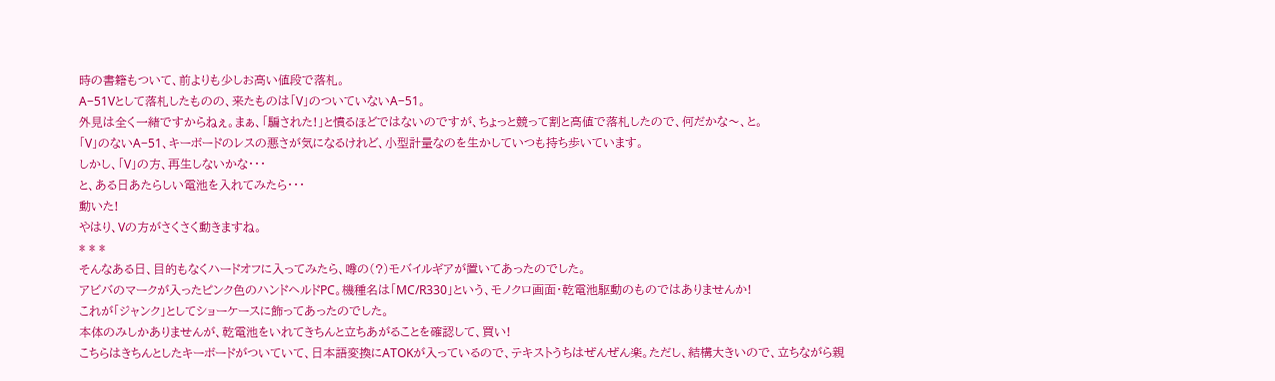時の書籍もついて、前よりも少しお高い値段で落札。
A−51Vとして落札したものの、来たものは「V」のついていないA−51。
外見は全く一緒ですからねぇ。まぁ、「騙された!」と憤るほどではないのですが、ちょっと競って割と高値で落札したので、何だかな〜、と。
「V」のないA−51、キーボードのレスの悪さが気になるけれど、小型計量なのを生かしていつも持ち歩いています。
しかし、「V」の方、再生しないかな・・・
と、ある日あたらしい電池を入れてみたら・・・
動いた!
やはり、Vの方がさくさく動きますね。
* * *
そんなある日、目的もなくハードオフに入ってみたら、噂の(?)モバイルギアが置いてあったのでした。
アビバのマークが入ったピンク色のハンドヘルドPC。機種名は「MC/R330」という、モノクロ画面・乾電池駆動のものではありませんか!
これが「ジャンク」としてショーケースに飾ってあったのでした。
本体のみしかありませんが、乾電池をいれてきちんと立ちあがることを確認して、買い!
こちらはきちんとしたキーボードがついていて、日本語変換にATOKが入っているので、テキストうちはぜんぜん楽。ただし、結構大きいので、立ちながら親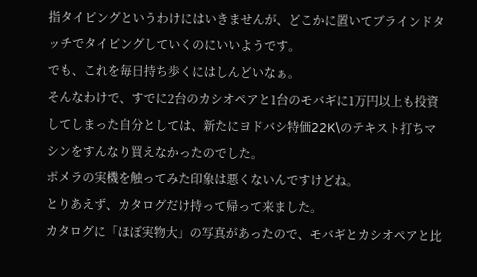指タイピングというわけにはいきませんが、どこかに置いてブラインドタッチでタイピングしていくのにいいようです。
でも、これを毎日持ち歩くにはしんどいなぁ。
そんなわけで、すでに2台のカシオペアと1台のモバギに1万円以上も投資してしまった自分としては、新たにヨドバシ特価22K\のテキスト打ちマシンをすんなり買えなかったのでした。
ポメラの実機を触ってみた印象は悪くないんですけどね。
とりあえず、カタログだけ持って帰って来ました。
カタログに「ほぼ実物大」の写真があったので、モバギとカシオペアと比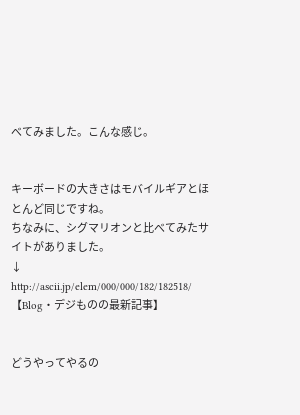べてみました。こんな感じ。


キーボードの大きさはモバイルギアとほとんど同じですね。
ちなみに、シグマリオンと比べてみたサイトがありました。
↓
http://ascii.jp/elem/000/000/182/182518/
【Blog・デジものの最新記事】


どうやってやるの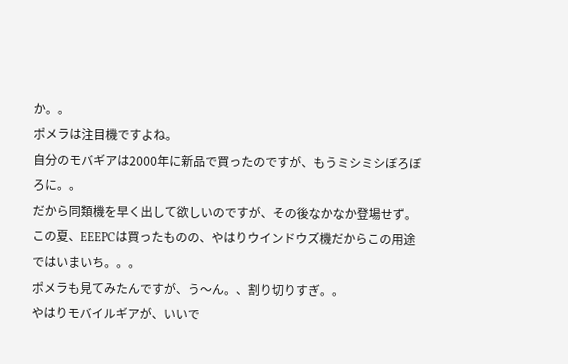か。。
ポメラは注目機ですよね。
自分のモバギアは2000年に新品で買ったのですが、もうミシミシぼろぼろに。。
だから同類機を早く出して欲しいのですが、その後なかなか登場せず。
この夏、EEEPCは買ったものの、やはりウインドウズ機だからこの用途ではいまいち。。。
ポメラも見てみたんですが、う〜ん。、割り切りすぎ。。
やはりモバイルギアが、いいで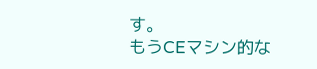す。
もうCEマシン的な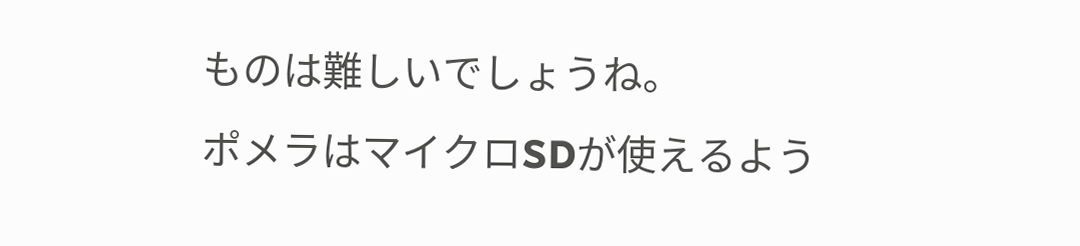ものは難しいでしょうね。
ポメラはマイクロSDが使えるよう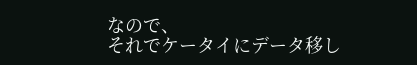なので、
それでケータイにデータ移し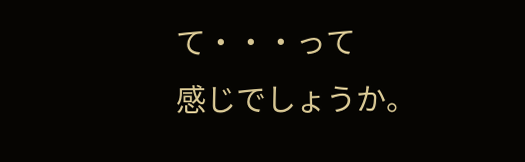て・・・って
感じでしょうか。